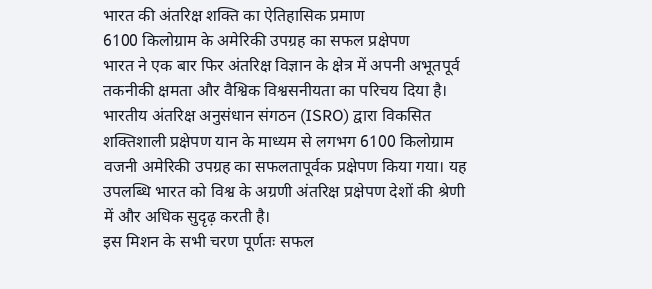भारत की अंतरिक्ष शक्ति का ऐतिहासिक प्रमाण
6100 किलोग्राम के अमेरिकी उपग्रह का सफल प्रक्षेपण
भारत ने एक बार फिर अंतरिक्ष विज्ञान के क्षेत्र में अपनी अभूतपूर्व तकनीकी क्षमता और वैश्विक विश्वसनीयता का परिचय दिया है। भारतीय अंतरिक्ष अनुसंधान संगठन (ISRO) द्वारा विकसित शक्तिशाली प्रक्षेपण यान के माध्यम से लगभग 6100 किलोग्राम वजनी अमेरिकी उपग्रह का सफलतापूर्वक प्रक्षेपण किया गया। यह उपलब्धि भारत को विश्व के अग्रणी अंतरिक्ष प्रक्षेपण देशों की श्रेणी में और अधिक सुदृढ़ करती है।
इस मिशन के सभी चरण पूर्णतः सफल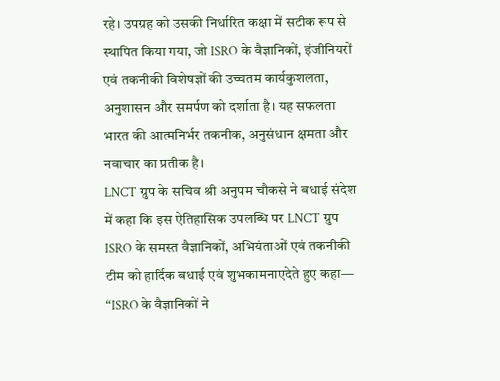रहे। उपग्रह को उसकी निर्धारित कक्षा में सटीक रूप से स्थापित किया गया, जो ISRO के वैज्ञानिकों, इंजीनियरों एवं तकनीकी विशेषज्ञों की उच्चतम कार्यकुशलता, अनुशासन और समर्पण को दर्शाता है। यह सफलता भारत की आत्मनिर्भर तकनीक, अनुसंधान क्षमता और नवाचार का प्रतीक है।
LNCT ग्रुप के सचिव श्री अनुपम चौकसे ने बधाई संदेश में कहा कि इस ऐतिहासिक उपलब्धि पर LNCT ग्रुप ISRO के समस्त वैज्ञानिकों, अभियंताओं एवं तकनीकी टीम को हार्दिक बधाई एवं शुभकामनाएदेते हुए कहा—
“ISRO के वैज्ञानिकों ने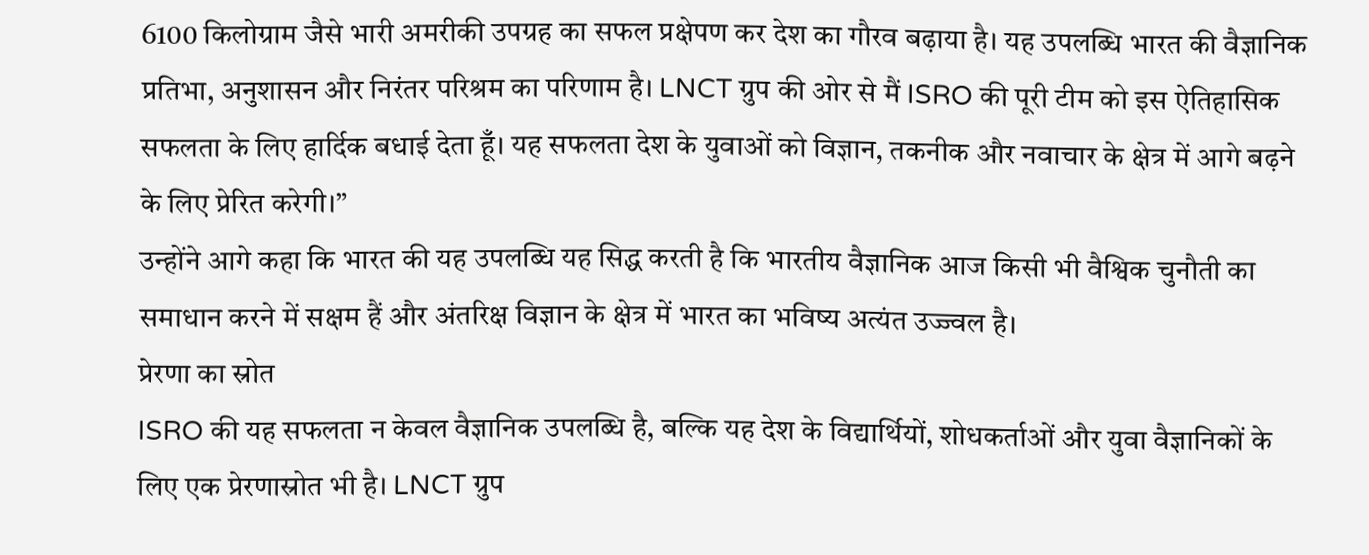6100 किलोग्राम जैसे भारी अमरीकी उपग्रह का सफल प्रक्षेपण कर देश का गौरव बढ़ाया है। यह उपलब्धि भारत की वैज्ञानिक प्रतिभा, अनुशासन और निरंतर परिश्रम का परिणाम है। LNCT ग्रुप की ओर से मैं ISRO की पूरी टीम को इस ऐतिहासिक सफलता के लिए हार्दिक बधाई देता हूँ। यह सफलता देश के युवाओं को विज्ञान, तकनीक और नवाचार के क्षेत्र में आगे बढ़ने के लिए प्रेरित करेगी।”
उन्होंने आगे कहा कि भारत की यह उपलब्धि यह सिद्ध करती है कि भारतीय वैज्ञानिक आज किसी भी वैश्विक चुनौती का समाधान करने में सक्षम हैं और अंतरिक्ष विज्ञान के क्षेत्र में भारत का भविष्य अत्यंत उज्ज्वल है।
प्रेरणा का स्रोत
ISRO की यह सफलता न केवल वैज्ञानिक उपलब्धि है, बल्कि यह देश के विद्यार्थियों, शोधकर्ताओं और युवा वैज्ञानिकों के लिए एक प्रेरणास्रोत भी है। LNCT ग्रुप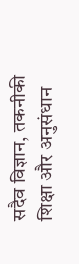सदैव विज्ञान, तकनीकी शिक्षा और अनुसंधान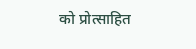को प्रोत्साहित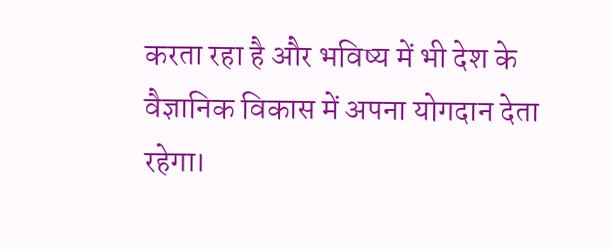करता रहा है और भविष्य में भी देश के वैज्ञानिक विकास में अपना योगदान देता रहेगा।